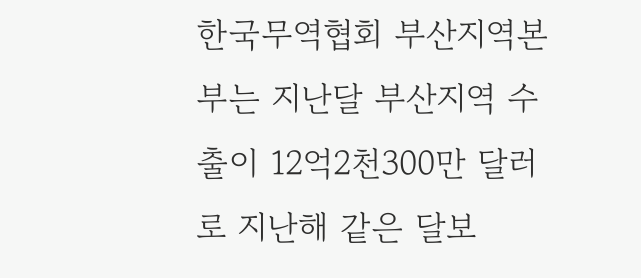한국무역협회 부산지역본부는 지난달 부산지역 수출이 12억2천300만 달러로 지난해 같은 달보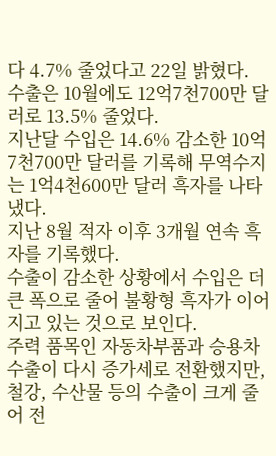다 4.7% 줄었다고 22일 밝혔다.
수출은 10월에도 12억7천700만 달러로 13.5% 줄었다.
지난달 수입은 14.6% 감소한 10억7천700만 달러를 기록해 무역수지는 1억4천600만 달러 흑자를 나타냈다.
지난 8월 적자 이후 3개월 연속 흑자를 기록했다.
수출이 감소한 상황에서 수입은 더 큰 폭으로 줄어 불황형 흑자가 이어지고 있는 것으로 보인다.
주력 품목인 자동차부품과 승용차 수출이 다시 증가세로 전환했지만, 철강, 수산물 등의 수출이 크게 줄어 전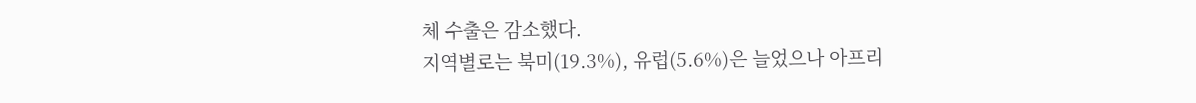체 수출은 감소했다.
지역별로는 북미(19.3%), 유럽(5.6%)은 늘었으나 아프리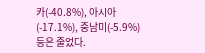카(-40.8%), 아시아(-17.1%), 중남미(-5.9%) 등은 줄었다.